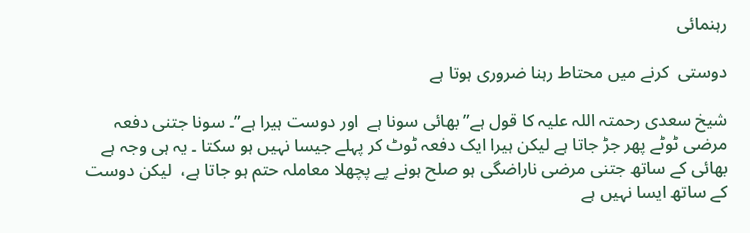رہنمائی

دوستی  کرنے میں محتاط رہنا ضروری ہوتا ہے

شیخ سعدی رحمتہ اللہ علیہ کا قول ہے”بھائی سونا ہے  اور دوست ہیرا ہے”۔ سونا جتنی دفعہ مرضی ٹوٹے پھر جڑ جاتا ہے لیکن ہیرا ایک دفعہ ٹوٹ کر پہلے جیسا نہیں ہو سکتا ۔ یہ ہی وجہ ہے بھائی کے ساتھ جتنی مرضی ناراضگی ہو صلح ہونے پے پچھلا معاملہ حتم ہو جاتا ہے،  لیکن دوست کے ساتھ ایسا نہیں ہے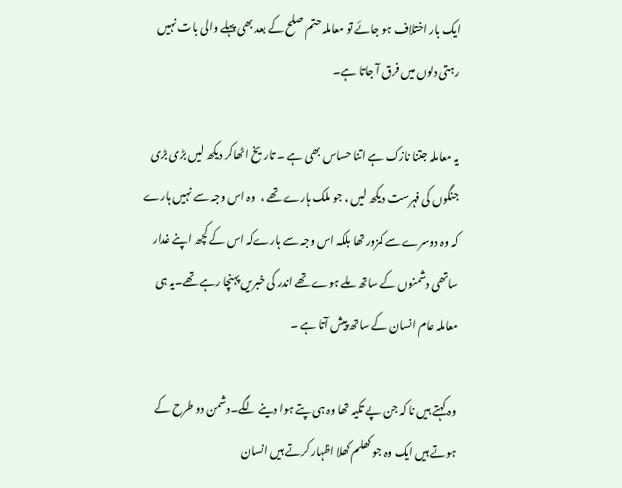ایک بار اختلاف ہو جائے تو معاملہ حتم صلح کے بعد بھی پہلے والی بات نہیں رہتی دلوں میں فرق آ جاتا ہے۔

یہ معاملہ جتنا نازک ہے اتنا حساس بھی ہے ۔ تاریخ اٹھاکر دیکھ لیں بڑی بڑی جنگوں کی فہرست دیکھ لیں ، جو ملک ہارے تھے ،  وہ اس وجہ سے نہیں ہارے کہ وہ دوسرے سے کمزور تھا بلکہ اس وجہ سے ہارےکہ اس کے کچھ اپنے غدار ساتھی دشمنوں کے ساتھ ملے ہوے تھے اندر کی خبریں پہنچا رہے تھے۔یہ ہی معاملہ عام انسان کے ساتھ پیش آتا ہے ۔

وہ کہتے ہیں نا کہ جن پے تکیہ تھا وہ ہی پتے ہوا دینے لگے۔دشمن دو طرح کے ہوتے ہیں ایک وہ جو کھلم کھلا اظہار کرتے ہیں انسان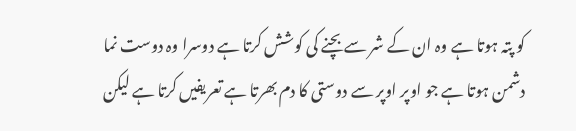کو پتہ ہوتا ہے وہ ان کے شر سے بچنے کی کوشش کرتا ہے دوسرا وہ دوست نما دشمن ہوتا ہے جو اوپر اوپر سے دوستی کا دم بھرتا ہے تعریفیں کرتا ہے لیکن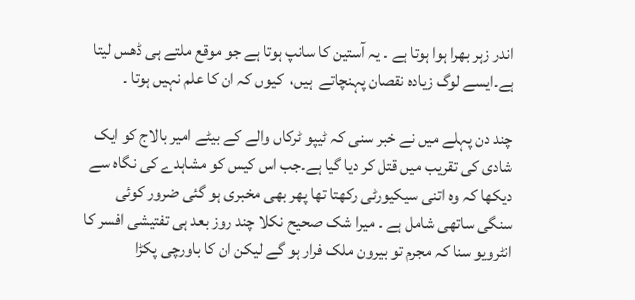اندر زہر بھرا ہوا ہوتا ہے ۔ یہ آستین کا سانپ ہوتا ہے جو موقع ملتے ہی ڈھس لیتا ہے۔ایسے لوگ زیادہ نقصان پہنچاتے  ہیں،  کیوں کہ ان کا علم نہیں ہوتا ۔

چند دن پہلے میں نے خبر سنی کہ ٹیپو ٹرکاں والے کے بیٹے امیر بالاج کو ایک شادی کی تقریب میں قتل کر دیا گیا ہے۔جب اس کیس کو مشاہدے کی نگاہ سے دیکھا کہ وہ اتنی سیکیورٹی رکھتا تھا پھر بھی مخبری ہو گئی ضرور کوئی سنگی ساتھی شامل ہے ۔ میرا شک صحیح نکلا چند روز بعد ہی تفتیشی افسر کا انٹرویو سنا کہ مجرم تو بیرون ملک فرار ہو گے لیکن ان کا باورچی پکڑا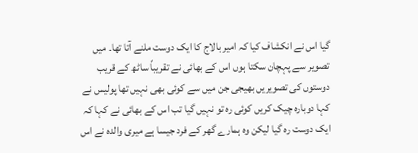گیا اس نے انکشاف کیا کہ امیر بالاج کا ایک دوست ملنے آتا تھا۔ میں تصویر سے پہچان سکتا ہوں اس کے بھائی نے تقریباً ساٹھ کے قریب دوستوں کی تصویریں بھیجی جن میں سے کوئی بھی نہیں تھا پولیس نے کہا دوبارہ چیک کریں کوئی رہ تو نہیں گیا تب اس کے بھائی نے کہا کہ ایک دوست رہ گیا لیکن وہ ہمارے گھر کے فرد جیسا ہے میری والدہ نے اس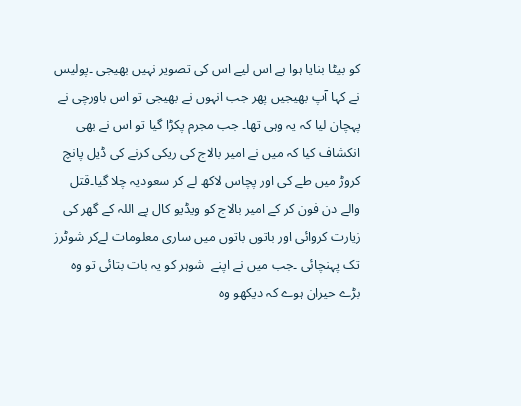کو بیٹا بنایا ہوا ہے اس لیے اس کی تصویر نہیں بھیجی ۔پولیس نے کہا آپ بھیجیں پھر جب انہوں نے بھیجی تو اس باورچی نے پہچان لیا کہ یہ وہی تھا۔ جب مجرم پکڑا گیا تو اس نے بھی انکشاف کیا کہ میں نے امیر بالاج کی ریکی کرنے کی ڈیل پانچ کروڑ میں طے کی اور پچاس لاکھ لے کر سعودیہ چلا گیا۔قتل والے دن فون کر کے امیر بالاج کو ویڈیو کال پے اللہ کے گھر کی زیارت کروائی اور باتوں باتوں میں ساری معلومات لےکر شوٹرز تک پہنچائی ۔جب میں نے اپنے  شوہر کو یہ بات بتائی تو وہ بڑے حیران ہوے کہ دیکھو وہ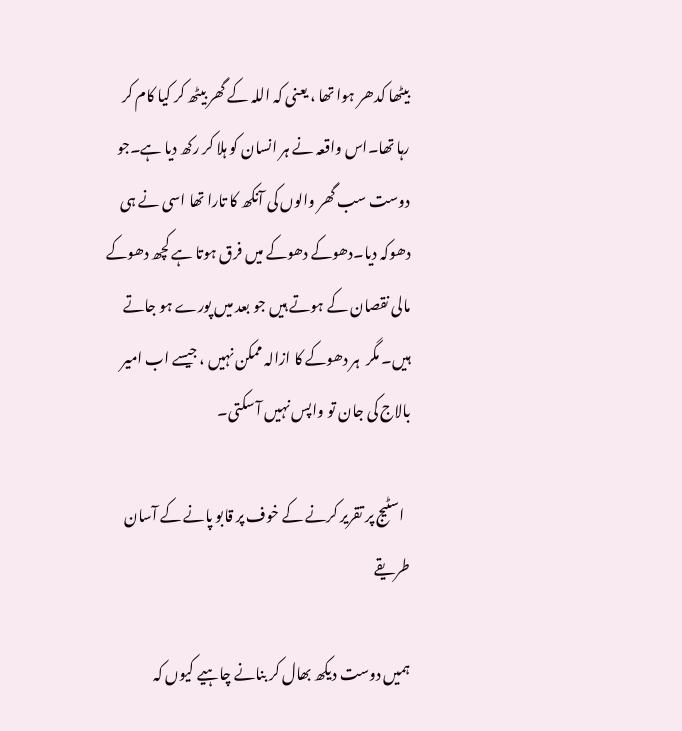بیٹھا کدھر ہوا تھا ، یعنی کہ اللہ کے گھر بیٹھ کر کیا کام کر رہا تھا۔اس واقعہ نے ہر انسان کو ہلا کر رکھ دیا ہے۔جو دوست سب گھر والوں کی آنکھ کا تارا تھا اسی نے ہی دھوکہ دیا۔دھوکے دھوکے میں فرق ہوتا ہے کچھ دھوکے مالی نقصان کے ہوتے ہیں جو بعد میں پورے ہو جاتے ہیں۔ مگر  ہر دھوکے کا ازالہ ممکن نہیں ، جیسے اب امیر بالاج کی جان تو واپس نہیں آ سکتی۔

  اسٹیج پر تقریر کرنے کے خوف پر قابو پانے کے آسان طریقے

ہمیں دوست دیکھ بھال کر بنانے چاہیے کیوں کہ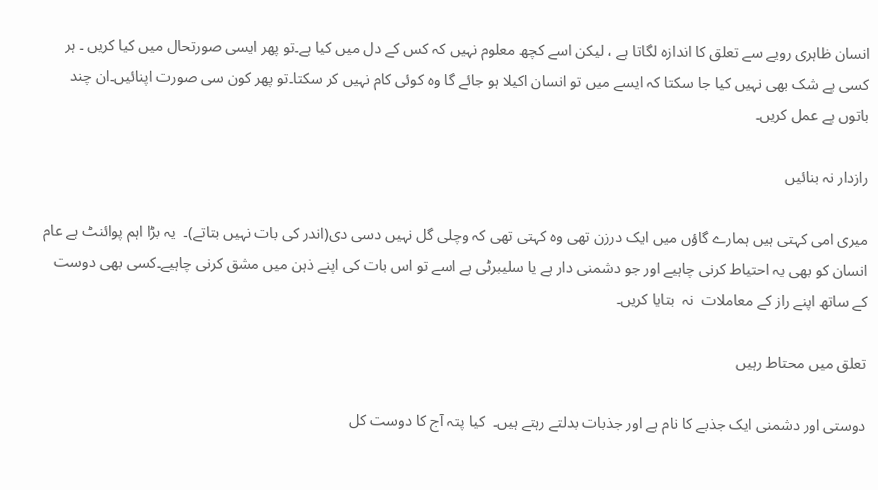انسان ظاہری رویے سے تعلق کا اندازہ لگاتا ہے ، لیکن اسے کچھ معلوم نہیں کہ کس کے دل میں کیا ہے۔تو پھر ایسی صورتحال میں کیا کریں ۔ ہر کسی پے شک بھی نہیں کیا جا سکتا کہ ایسے میں تو انسان اکیلا ہو جائے گا وہ کوئی کام نہیں کر سکتا۔تو پھر کون سی صورت اپنائیں۔ان چند باتوں پے عمل کریں۔

رازدار نہ بنائیں

میری امی کہتی ہیں ہمارے گاؤں میں ایک درزن تھی وہ کہتی تھی کہ وچلی گل نہیں دسی دی(اندر کی بات نہیں بتاتے)۔  یہ بڑا اہم پوائنٹ ہے عام انسان کو بھی یہ احتیاط کرنی چاہیے اور جو دشمنی دار ہے یا سلیبرٹی ہے اسے تو اس بات کی اپنے ذہن میں مشق کرنی چاہیے۔کسی بھی دوست کے ساتھ اپنے راز کے معاملات  نہ  بتایا کریں۔

تعلق میں محتاط رہیں

دوستی اور دشمنی ایک جذبے کا نام ہے اور جذبات بدلتے رہتے ہیں۔  کیا پتہ آج کا دوست کل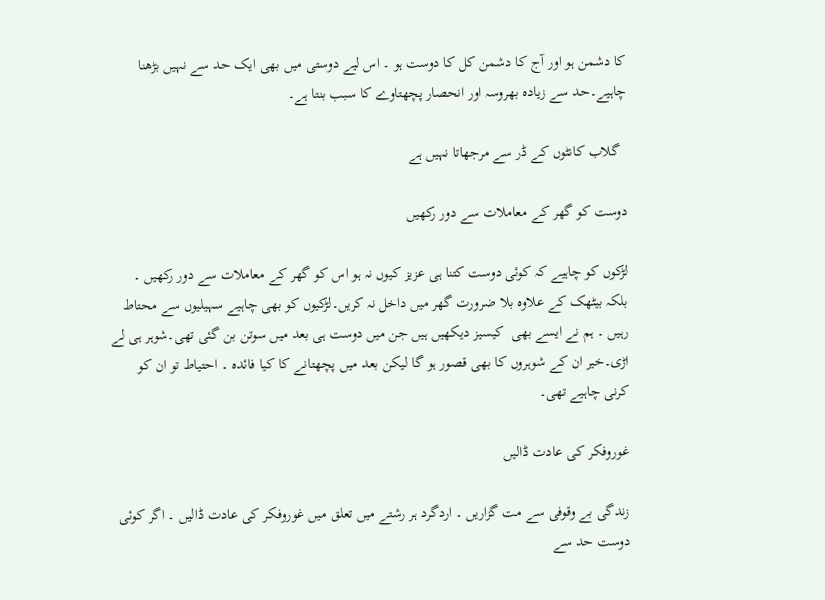کا دشمن ہو اور آج کا دشمن کل کا دوست ہو ۔ اس لیے دوستی میں بھی ایک حد سے نہیں بڑھنا چاہیے۔حد سے زیادہ بھروسہ اور انحصار پچھتاوے کا سبب بنتا ہے۔

  گلاب کانٹوں کے ڈر سے مرجھاتا نہیں ہے

دوست کو گھر کے معاملات سے دور رکھیں

لڑکوں کو چاہیے کہ کوئی دوست کتنا ہی عزیز کیوں نہ ہو اس کو گھر کے معاملات سے دور رکھیں ۔ بلکہ بیٹھک کے علاوہ بلا ضرورت گھر میں داخل نہ کریں۔لڑکیوں کو بھی چاہیے سہیلیوں سے محتاط رہیں ۔ ہم نے ایسے بھی  کیسیز دیکھیں ہیں جن میں دوست ہی بعد میں سوتن بن گئی تھی۔شوہر ہی لے اڑی۔خیر ان کے شوہروں کا بھی قصور ہو گا لیکن بعد میں پچھتانے کا کیا فائدہ ۔ احتیاط تو ان کو کرنی چاہیے تھی۔

غوروفکر کی عادت ڈالیں

زندگی بے وقوفی سے مت گزاریں ۔ اردگرد ہر رشتے میں تعلق میں غوروفکر کی عادت ڈالیں ۔ اگر کوئی دوست حد سے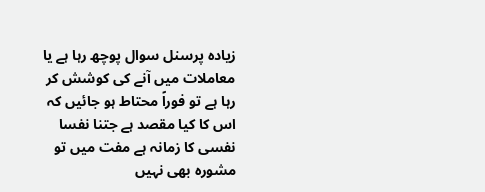زیادہ پرسنل سوال پوچھ رہا ہے یا معاملات میں آنے کی کوشش کر رہا ہے تو فوراً محتاط ہو جائیں کہ اس کا کیا مقصد ہے جتنا نفسا نفسی کا زمانہ ہے مفت میں تو مشورہ بھی نہیں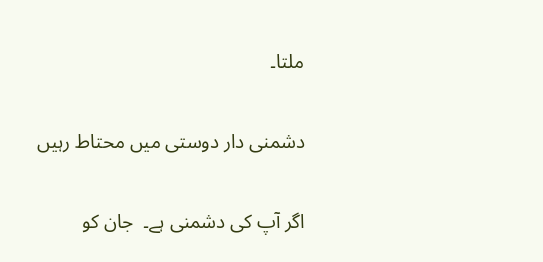ملتا۔

دشمنی دار دوستی میں محتاط رہیں

اگر آپ کی دشمنی ہے۔  جان کو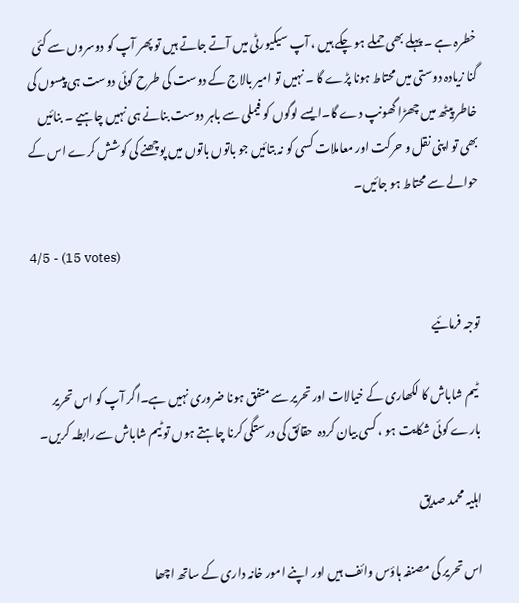خطرہ ہے ۔ پہلے بھی حملے ہو چکے ہیں ، آپ سیکیورٹی میں آتے جاتے ہیں تو پھر آپ کو دوسروں سے کئی گنا زیادہ دوستی میں محتاط ہونا پڑے گا ۔ نہیں تو امیر بالاج کے دوست کی طرح کوئی دوست ہی پیسوں کی خاطر پیٹھ میں چھڑا گھونپ دے گا۔ایسے لوگوں کو فیملی سے باہر دوست بنانے ہی نہیں چاہیے ۔ بنائیں بھی تو اپنی نقل و حرکت اور معاملات کسی کو نہ بتائیں جو باتوں باتوں میں پوچھنے کی کوشش کرے اس کے حوالے سے محتاط ہو جائیں۔

4/5 - (15 votes)

توجہ فرمائیے

 ٹیم شاباش کا لکھاری کے خیالات اور تحریر سے متفق ہونا ضروری نہیں ہے۔اگر آپ کو اس تحریر بارے کوئی شکایت ہو ، کسی بیان کردہ  حقائق کی درستگی کرنا چاہتے ہوں تو ٹیم شاباش سےرابطہ کریں۔

اہلیہ محمد صدیق

اس تحریر کی مصنفہ ہاؤس وائف ہیں اور اپنے امور خانہ داری کے ساتھ اچھا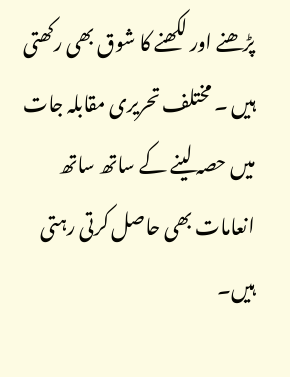پڑھنے اور لکھنے کا شوق بھی رکھتی ہیں ۔ مختلف تحریری مقابلہ جات میں حصہ لینے کے ساتھ ساتھ انعامات بھی حاصل کرتی رہتی ہیں۔